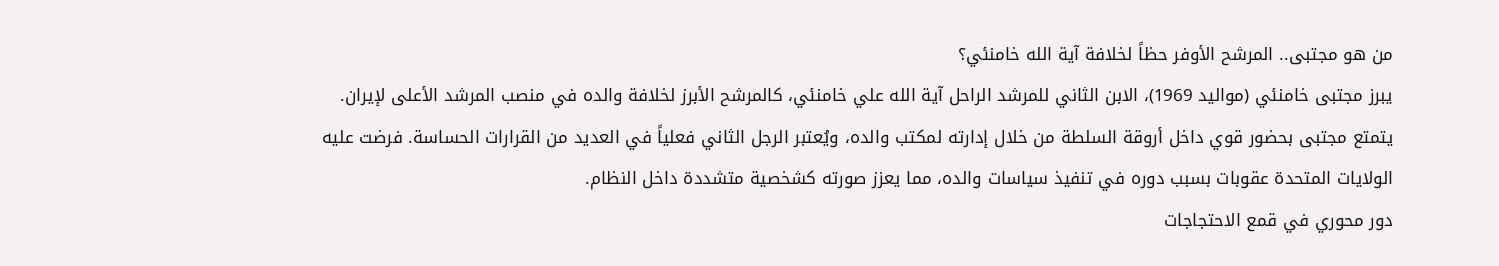من هو مجتبى.. المرشح الأوفر حظاً لخلافة آية الله خامنئي؟
يبرز مجتبى خامنئي (مواليد 1969)، الابن الثاني للمرشد الراحل آية الله علي خامنئي، كالمرشح الأبرز لخلافة والده في منصب المرشد الأعلى لإيران. يتمتع مجتبى بحضور قوي داخل أروقة السلطة من خلال إدارته لمكتب والده، ويُعتبر الرجل الثاني فعلياً في العديد من القرارات الحساسة. فرضت عليه الولايات المتحدة عقوبات بسبب دوره في تنفيذ سياسات والده، مما يعزز صورته كشخصية متشددة داخل النظام.
دور محوري في قمع الاحتجاجات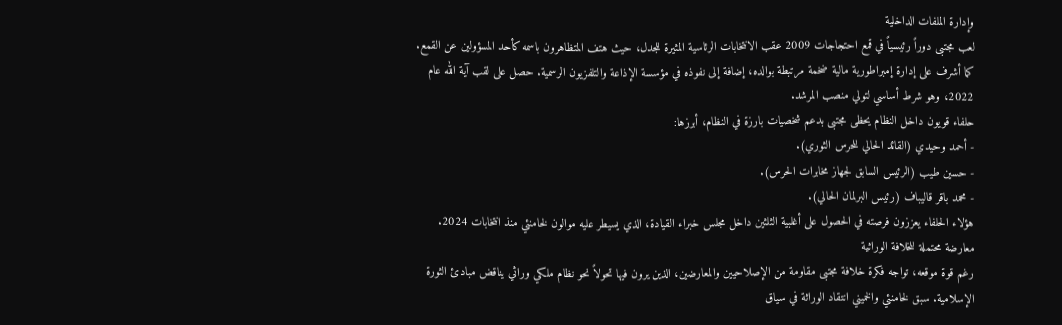وإدارة الملفات الداخلية
لعب مجتبى دوراً رئيسياً في قمع احتجاجات 2009 عقب الانتخابات الرئاسية المثيرة للجدل، حيث هتف المتظاهرون باسمه كأحد المسؤولين عن القمع. كما أشرف على إدارة إمبراطورية مالية ضخمة مرتبطة بوالده، إضافة إلى نفوذه في مؤسسة الإذاعة والتلفزيون الرسمية. حصل على لقب آية الله عام 2022، وهو شرط أساسي لتولي منصب المرشد.
حلفاء قويون داخل النظام يحظى مجتبى بدعم شخصيات بارزة في النظام، أبرزها:
- أحمد وحيدي (القائد الحالي للحرس الثوري).
- حسين طيب (الرئيس السابق لجهاز مخابرات الحرس).
- محمد باقر قاليباف (رئيس البرلمان الحالي).
هؤلاء الحلفاء يعززون فرصته في الحصول على أغلبية الثلثين داخل مجلس خبراء القيادة، الذي يسيطر عليه موالون لخامنئي منذ انتخابات 2024.
معارضة محتملة للخلافة الوراثية
رغم قوة موقعه، تواجه فكرة خلافة مجتبى مقاومة من الإصلاحيين والمعارضين، الذين يرون فيها تحولاً نحو نظام ملكي وراثي يناقض مبادئ الثورة الإسلامية. سبق لخامنئي والخميني انتقاد الوراثة في سياق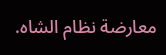معارضة نظام الشاه.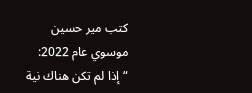كتب مير حسين موسوي عام 2022: “إذا لم تكن هناك نية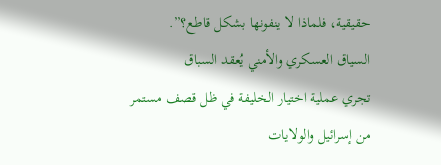حقيقية، فلماذا لا ينفونها بشكل قاطع؟”.
السياق العسكري والأمني يُعقد السباق
تجري عملية اختيار الخليفة في ظل قصف مستمر من إسرائيل والولايات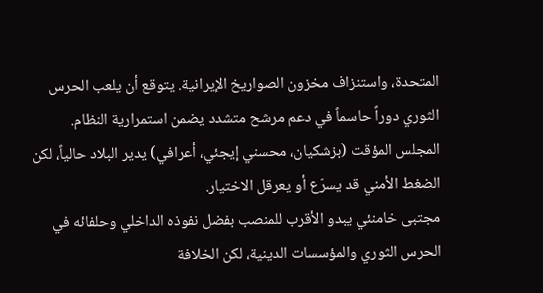المتحدة، واستنزاف مخزون الصواريخ الإيرانية. يتوقع أن يلعب الحرس الثوري دوراً حاسماً في دعم مرشح متشدد يضمن استمرارية النظام. المجلس المؤقت (بزشكيان، محسني إيجئي، أعرافي) يدير البلاد حالياً، لكن الضغط الأمني قد يسرّع أو يعرقل الاختيار.
مجتبى خامنئي يبدو الأقرب للمنصب بفضل نفوذه الداخلي وحلفائه في الحرس الثوري والمؤسسات الدينية، لكن الخلافة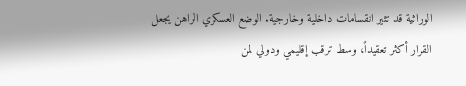الوراثية قد تثير انقسامات داخلية وخارجية. الوضع العسكري الراهن يجعل القرار أكثر تعقيداً، وسط ترقب إقليمي ودولي لمن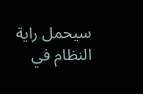سيحمل راية النظام في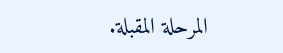المرحلة المقبلة.